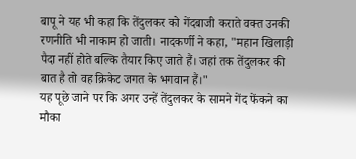बापू ने यह भी कहा कि तेंदुलकर को गेंदबाजी कराते वक्त उनकी रणनीति भी नाकाम हो जाती। नादकर्णी ने कहा, "महान खिलाड़ी पैदा नहीं होते बल्कि तैयार किए जाते हैं। जहां तक तेंदुलकर की बात है तो वह क्रिकेट जगत के भगवान हैं।"
यह पूछे जाने पर कि अगर उन्हें तेंदुलकर के सामने गेंद फेंकने का मौका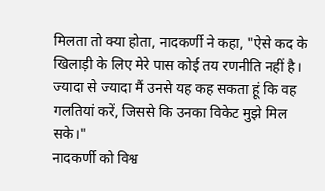मिलता तो क्या होता, नादकर्णी ने कहा, "ऐसे कद के खिलाड़ी के लिए मेरे पास कोई तय रणनीति नहीं है। ज्यादा से ज्यादा मैं उनसे यह कह सकता हूं कि वह गलतियां करें, जिससे कि उनका विकेट मुझे मिल सके।"
नादकर्णी को विश्व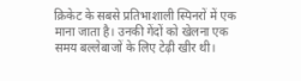क्रिकेट के सबसे प्रतिभाशाली स्पिनरों में एक माना जाता है। उनकी गेंदों को खेलना एक समय बल्लेबाजों के लिए टेढ़ी खीर थी।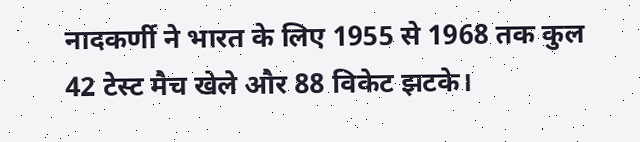नादकर्णी ने भारत के लिए 1955 से 1968 तक कुल 42 टेस्ट मैच खेले और 88 विकेट झटके।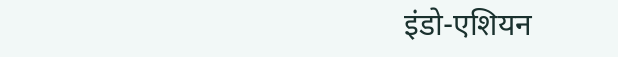इंडो-एशियन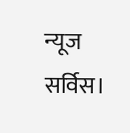न्यूज सर्विस।